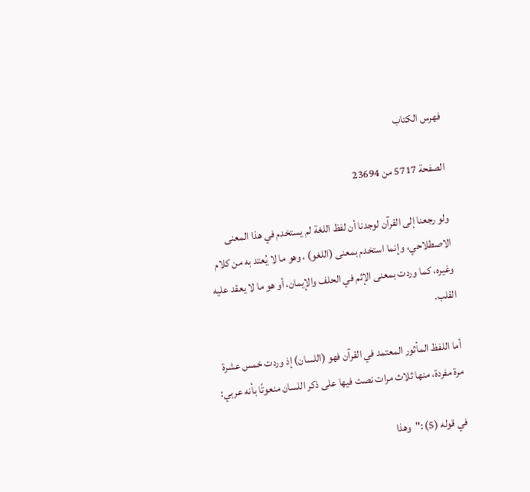فهرس الكتاب

الصفحة 5717 من 23694

ولو رجعنا إلى القرآن لوجدنا أن لفظ اللغة لم يستخدم في هذا المعنى الاصطلاحي، وإنما استخدم بمعنى (اللغو) ، وهو ما لا يُعتد به من كلام وغيره، كما وردت بمعنى الإثم في الحلف والإيمان، أو هو ما لا يعقد عليه القلب.

أما اللفظ المأثور المعتمد في القرآن فهو (اللسان) إذ وردت خمس عشرة مرة مفردة، منها ثلاث مرات نصت فيها على ذكر اللسان منعوتًا بأنه عربي:

في قوله (5) :"وهذا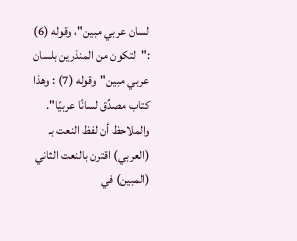لسان عربي مبين"، وقوله (6) :"لتكون من المنذرين بلسان عربي مبين"وقوله (7) : وهذا كتاب مصدِّق لسانًا عربيًا". والملاحظ أن لفظ النعت بـ (العربي) اقترن بالنعت الثاني (المبين) في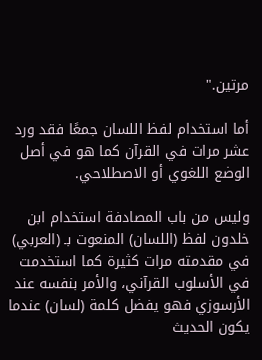مرتين."

أما استخدام لفظ اللسان جمعًا فقد ورد عشر مرات في القرآن كما هو في أصل الوضع اللغوي أو الاصطلاحي.

وليس من باب المصادفة استخدام ابن خلدون لفظ (اللسان) المنعوت بـ (العربي) في مقدمته مرات كثيرة كما استخدمت في الأسلوب القرآني، والأمر بنفسه عند الأرسوزي فهو يفضل كلمة (لسان) عندما يكون الحديث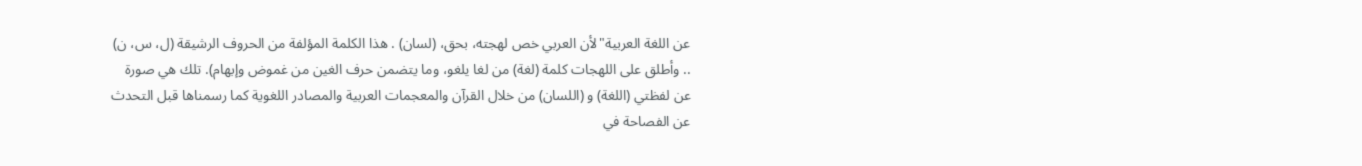عن اللغة العربية"لأن العربي خص لهجته، بحق، (لسان) . هذا الكلمة المؤلفة من الحروف الرشيقة (ل، س، ن) .. وأطلق على اللهجات كلمة (لغة) من لغا يلغو، وما يتضمن حرف الغين من غموض وإبهام). تلك هي صورة عن لفظتي (اللغة) و (اللسان) من خلال القرآن والمعجمات العربية والمصادر اللغوية كما رسمناها قبل التحدث عن الفصاحة في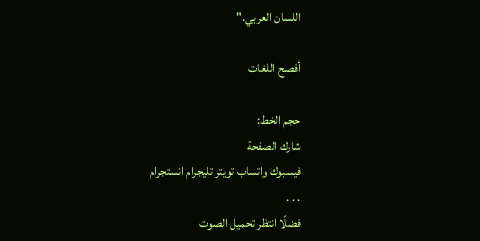اللسان العربي."

أفصح اللغات

حجم الخط:
شارك الصفحة
فيسبوك واتساب تويتر تليجرام انستجرام
. . .
فضلًا انتظر تحميل الصوت